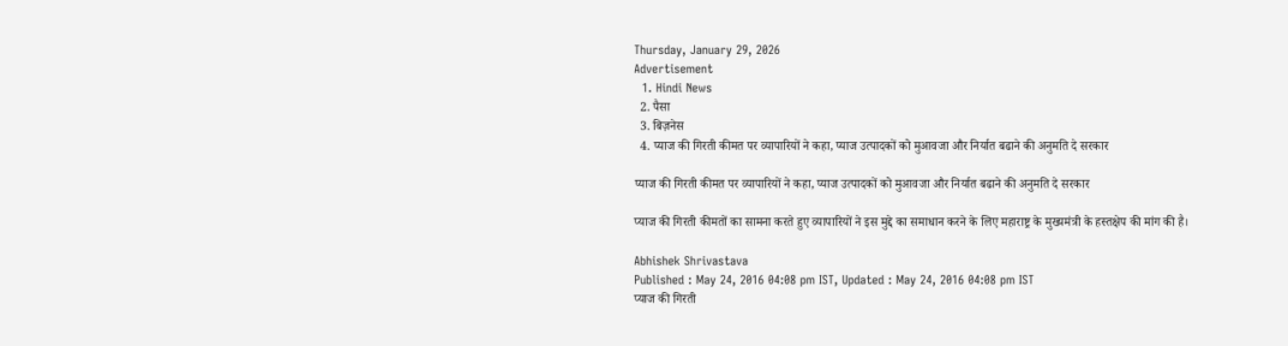Thursday, January 29, 2026
Advertisement
  1. Hindi News
  2. पैसा
  3. बिज़नेस
  4. प्याज की गिरती कीमत पर व्यापारियों ने कहा, प्याज उत्पादकों को मुआवजा और निर्यात बढाने की अनुमति दे सरकार

प्याज की गिरती कीमत पर व्यापारियों ने कहा, प्याज उत्पादकों को मुआवजा और निर्यात बढाने की अनुमति दे सरकार

प्याज की गिरती कीमतों का सामना करते हुए व्यापारियों ने इस मुद्दे का समाधान करने के लिए महाराष्ट्र के मुख्यमंत्री के हस्तक्षेप की मांग की है।

Abhishek Shrivastava
Published : May 24, 2016 04:08 pm IST, Updated : May 24, 2016 04:08 pm IST
प्याज की गिरती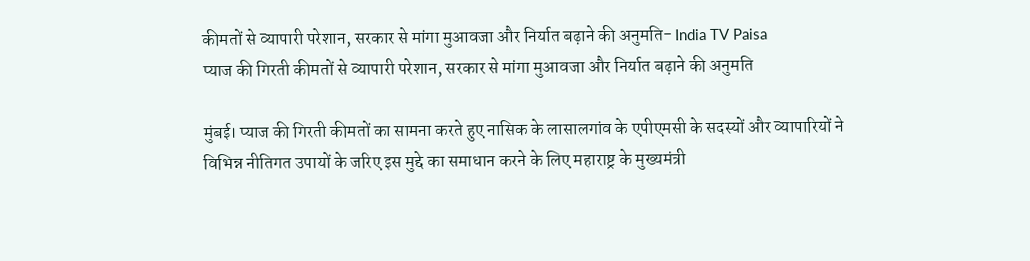कीमतों से व्‍यापारी परेशान, सरकार से मांगा मुआवजा और निर्यात बढ़ाने की अनुमति- India TV Paisa
प्याज की गिरती कीमतों से व्‍यापारी परेशान, सरकार से मांगा मुआवजा और निर्यात बढ़ाने की अनुमति

मुंबई। प्याज की गिरती कीमतों का सामना करते हुए नासिक के लासालगांव के एपीएमसी के सदस्यों और व्यापारियों ने विभिन्न नीतिगत उपायों के जरिए इस मुद्दे का समाधान करने के लिए महाराष्ट्र के मुख्यमंत्री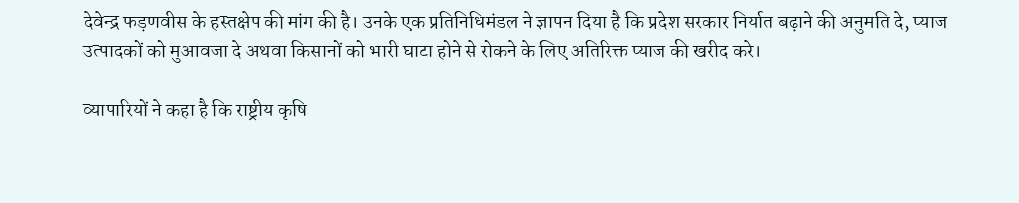देवेन्द्र फड़णवीस के हस्तक्षेप की मांग की है। उनके एक प्रतिनिधिमंडल ने ज्ञापन दिया है कि प्रदेश सरकार निर्यात बढ़ाने की अनुमति दे, प्याज उत्पादकों को मुआवजा दे अथवा किसानों को भारी घाटा होने से रोकने के लिए अतिरिक्त प्याज की खरीद करे।

व्यापारियों ने कहा है कि राष्ट्रीय कृषि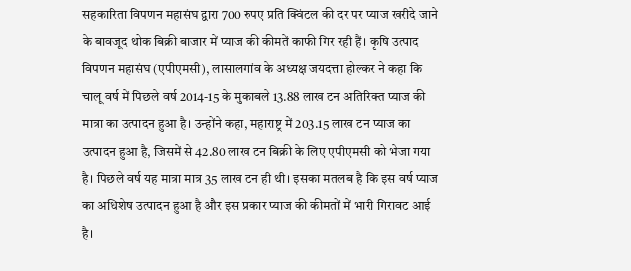सहकारिता विपणन महासंघ द्वारा 700 रुपए प्रति क्विंटल की दर पर प्याज खरीदे जाने के बावजूद थोक बिक्री बाजार में प्याज की कीमतें काफी गिर रही हैं। कृषि उत्पाद विपणन महासंघ (एपीएमसी), लासालगांव के अध्यक्ष जयदत्ता होल्कर ने कहा कि चालू वर्ष में पिछले वर्ष 2014-15 के मुकाबले 13.88 लाख टन अतिरिक्त प्याज की मात्रा का उत्पादन हुआ है। उन्होंने कहा, महाराष्ट्र में 203.15 लाख टन प्याज का उत्पादन हुआ है, जिसमें से 42.80 लाख टन बिक्री के लिए एपीएमसी को भेजा गया है। पिछले वर्ष यह मात्रा मात्र 35 लाख टन ही थी। इसका मतलब है कि इस वर्ष प्याज का अधिशेष उत्पादन हुआ है और इस प्रकार प्याज की कीमतों में भारी गिरावट आई है।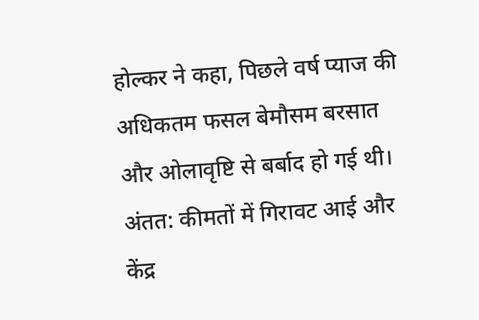होल्कर ने कहा, पिछले वर्ष प्याज की अधिकतम फसल बेमौसम बरसात और ओलावृष्टि से बर्बाद हो गई थी। अंतत: कीमतों में गिरावट आई और केंद्र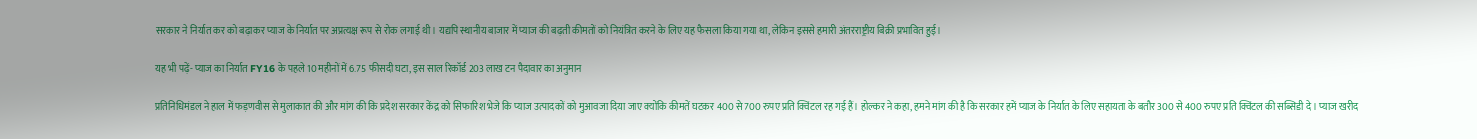सरकार ने निर्यात कर को बढ़ाकर प्याज के निर्यात पर अप्रत्यक्ष रूप से रोक लगाई थी। यद्यपि स्थानीय बाजार में प्याज की बढ़ती कीमतों को नियंत्रित करने के लिए यह फैसला किया गया था, लेकिन इससे हमारी अंतरराष्ट्रीय बिक्री प्रभावित हुई।

यह भी पढ़ें- प्याज का निर्यात FY16 के पहले 10 महीनों में 6.75 फीसदी घटा, इस साल रिकॉर्ड 203 लाख टन पैदावार का अनुमान

प्रतिनिधिमंडल ने हाल में फड़णवीस से मुलाकात की और मांग की कि प्रदेश सरकार केंद्र को सिफारिश भेजे कि प्याज उत्पादकों को मुआवजा दिया जाए क्योंकि कीमतें घटकर 400 से 700 रुपए प्रति क्विंटल रह गई हैं। होल्कर ने कहा, हमने मांग की है कि सरकार हमें प्याज के निर्यात के लिए सहायता के बतौर 300 से 400 रुपए प्रति क्विंटल की सब्सिडी दे। प्याज खरीद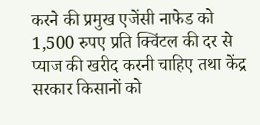करने की प्रमुख एजेंसी नाफेड को 1,500 रुपए प्रति क्विंटल की दर से प्याज की खरीद करनी चाहिए तथा केंद्र सरकार किसानों को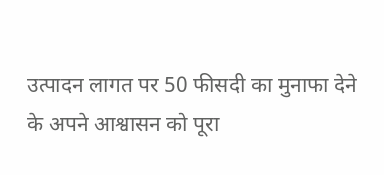उत्पादन लागत पर 50 फीसदी का मुनाफा देने के अपने आश्वासन को पूरा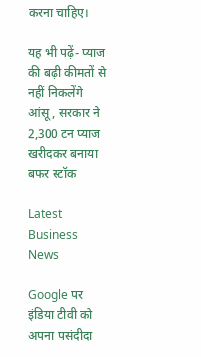करना चाहिए।

यह भी पढ़ें- प्‍याज की बढ़ी कीमतों से नहीं निकलेंगे आंसू, सरकार ने 2,300 टन प्‍याज खरीदकर बनाया बफर स्‍टॉक

Latest Business News

Google पर इंडिया टीवी को अपना पसंदीदा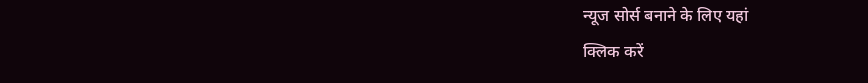न्यूज सोर्स बनाने के लिए यहां
क्लिक करें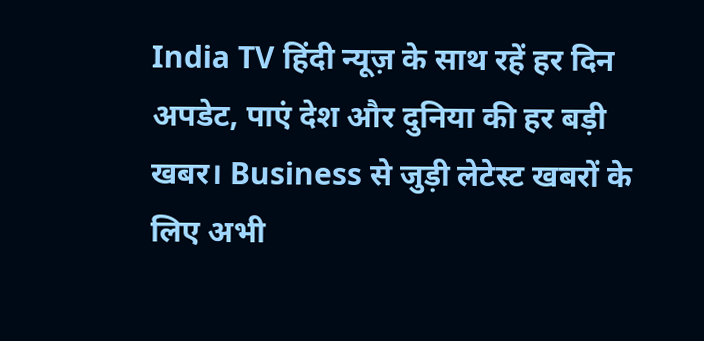India TV हिंदी न्यूज़ के साथ रहें हर दिन अपडेट, पाएं देश और दुनिया की हर बड़ी खबर। Business से जुड़ी लेटेस्ट खबरों के लिए अभी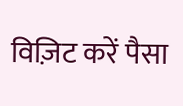विज़िट करें पैसा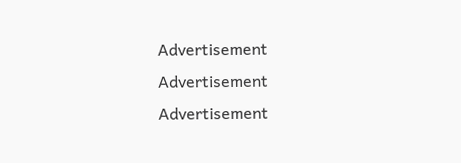Advertisement
Advertisement
Advertisement